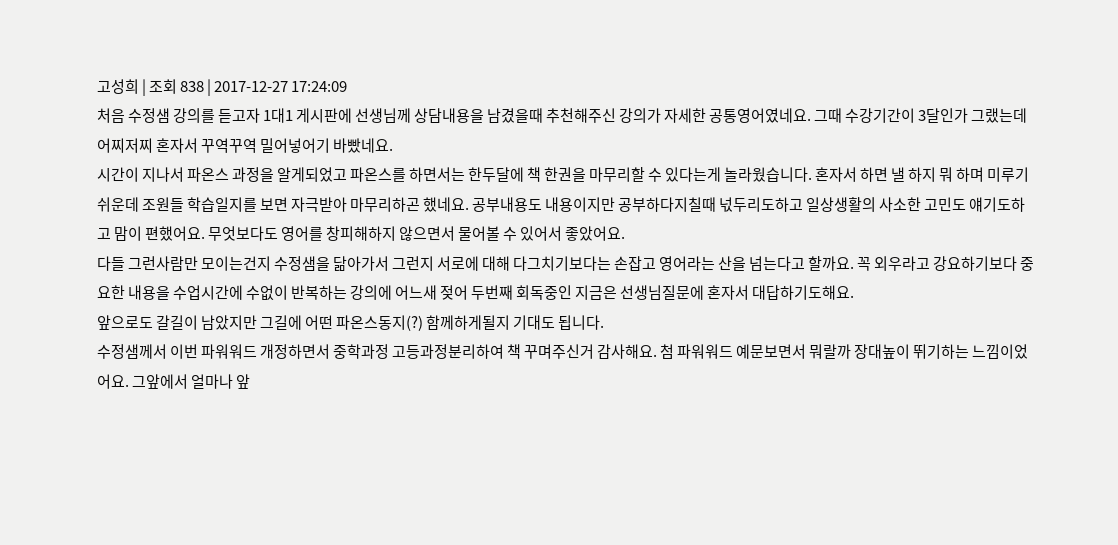고성희 | 조회 838 | 2017-12-27 17:24:09
처음 수정샘 강의를 듣고자 1대1 게시판에 선생님께 상담내용을 남겼을때 추천해주신 강의가 자세한 공통영어였네요. 그때 수강기간이 3달인가 그랬는데 어찌저찌 혼자서 꾸역꾸역 밀어넣어기 바빴네요.
시간이 지나서 파온스 과정을 알게되었고 파온스를 하면서는 한두달에 책 한권을 마무리할 수 있다는게 놀라웠습니다. 혼자서 하면 낼 하지 뭐 하며 미루기 쉬운데 조원들 학습일지를 보면 자극받아 마무리하곤 했네요. 공부내용도 내용이지만 공부하다지칠때 넋두리도하고 일상생활의 사소한 고민도 얘기도하고 맘이 편했어요. 무엇보다도 영어를 창피해하지 않으면서 물어볼 수 있어서 좋았어요.
다들 그런사람만 모이는건지 수정샘을 닮아가서 그런지 서로에 대해 다그치기보다는 손잡고 영어라는 산을 넘는다고 할까요. 꼭 외우라고 강요하기보다 중요한 내용을 수업시간에 수없이 반복하는 강의에 어느새 젖어 두번째 회독중인 지금은 선생님질문에 혼자서 대답하기도해요.
앞으로도 갈길이 남았지만 그길에 어떤 파온스동지(?) 함께하게될지 기대도 됩니다.
수정샘께서 이번 파워워드 개정하면서 중학과정 고등과정분리하여 책 꾸며주신거 감사해요. 첨 파워워드 예문보면서 뭐랄까 장대높이 뛰기하는 느낌이었어요. 그앞에서 얼마나 앞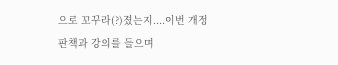으로 꼬꾸라(?)졌는지....이번 개정판책과 강의를 들으며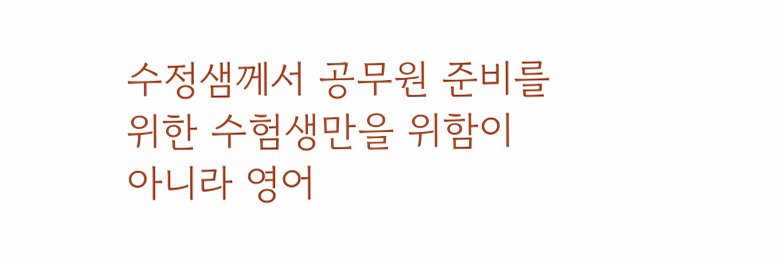수정샘께서 공무원 준비를 위한 수험생만을 위함이 아니라 영어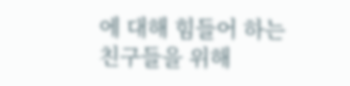에 대해 힘들어 하는 친구들을 위해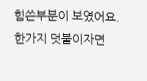힘쓴부분이 보였어요. 한가지 덧붙이자면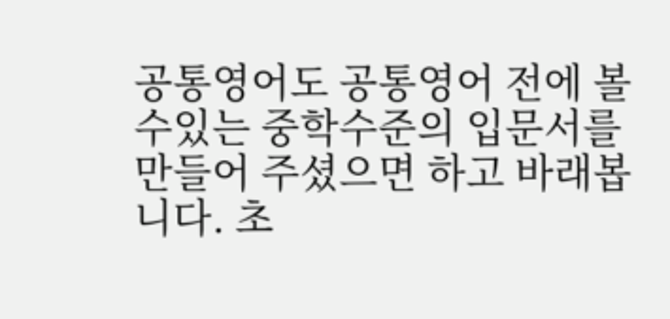공통영어도 공통영어 전에 볼 수있는 중학수준의 입문서를 만들어 주셨으면 하고 바래봅니다. 초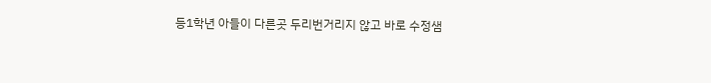등1학년 아들이 다른곳 두리번거리지 않고 바로 수정샘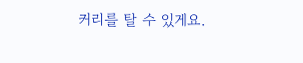커리를 탈 수 있게요.